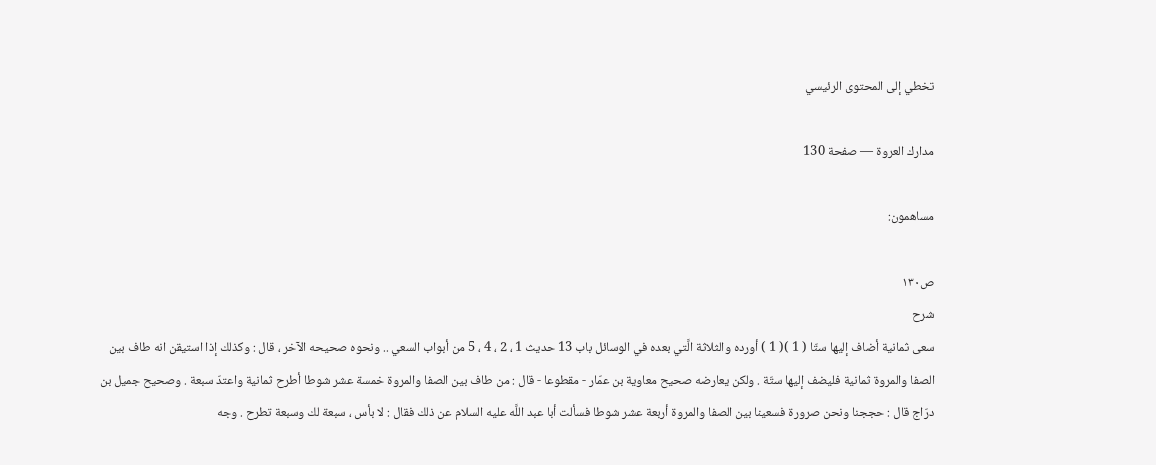تخطي إلى المحتوى الرئيسي

مدارك العروة — صفحة 130

مساهمون:

ص١٣٠
شرح
سعى ثمانية أضاف إليها ستّا ( 1 )( 1 ) أورده والثلاثة الَّتي بعده في الوسائل باب 13 حديث 1 ، 2 ، 4 ، 5 من أبواب السعي .. ونحوه صحيحه الآخر ، قال : وكذلك إذا استيقن انه طاف بين الصفا والمروة ثمانية فليضف إليها ستّة . ولكن يعارضه صحيح معاوية بن عمّار - مقطوعا - قال : من طاف بين الصفا والمروة خمسة عشر شوطا أطرح ثمانية واعتدّ سبعة . وصحيح جميل بن درّاج قال : حججنا ونحن صرورة فسعينا بين الصفا والمروة أربعة عشر شوطا فسألت أبا عبد اللَّه عليه السلام عن ذلك فقال : لا بأس ، سبعة لك وسبعة تطرح . وجه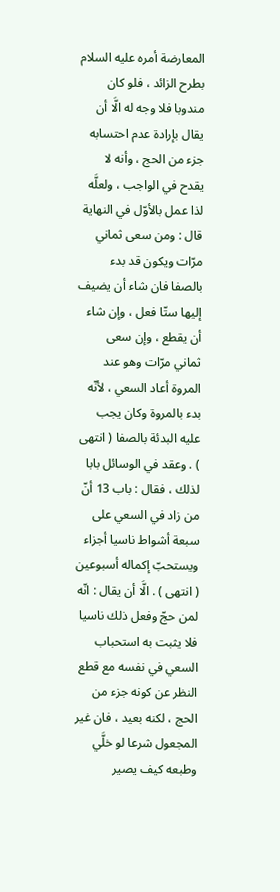المعارضة أمره عليه السلام بطرح الزائد ، فلو كان مندوبا فلا وجه له الَّا أن يقال بإرادة عدم احتسابه جزء من الحج ، وأنه لا يقدح في الواجب ، ولعلَّه لذا عمل بالأوّل في النهاية قال : ومن سعى ثماني مرّات ويكون قد بدء بالصفا فان شاء أن يضيف إليها ستّا فعل ، وإن شاء أن يقطع ، وإن سعى ثماني مرّات وهو عند المروة أعاد السعي ، لأنّه بدء بالمروة وكان يجب عليه البدئة بالصفا ( انتهى ) . وعقد في الوسائل بابا لذلك ، فقال : باب 13 أنّ من زاد في السعي على سبعة أشواط ناسيا أجزاء ويستحبّ إكماله أسبوعين ( انتهى ) . الَّا أن يقال : انّه لمن حجّ وفعل ذلك ناسيا فلا يثبت به استحباب السعي في نفسه مع قطع النظر عن كونه جزء من الحج ، لكنه بعيد ، فان غير المجعول شرعا لو خلَّي وطبعه كيف يصير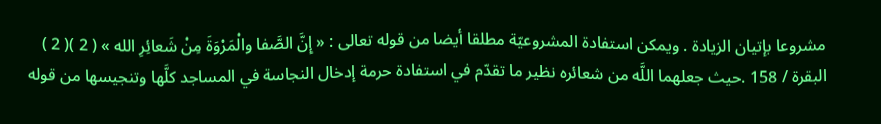مشروعا بإتيان الزيادة . ويمكن استفادة المشروعيّة مطلقا أيضا من قوله تعالى : « إِنَّ الصَّفا والْمَرْوَةَ مِنْ شَعائِرِ الله » ( 2 )( 2 ) البقرة / 158 .حيث جعلهما اللَّه من شعائره نظير ما تقدّم في استفادة حرمة إدخال النجاسة في المساجد كلَّها وتنجيسها من قوله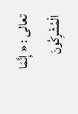تعالى : « إِنَّمَا الْمُشْرِكُونَ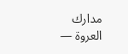مدارك العروة —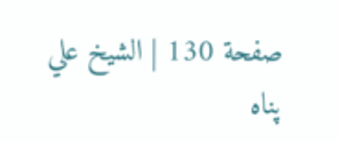صفحة 130 | الشيخ علي پناه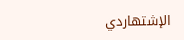الإشتهاردي